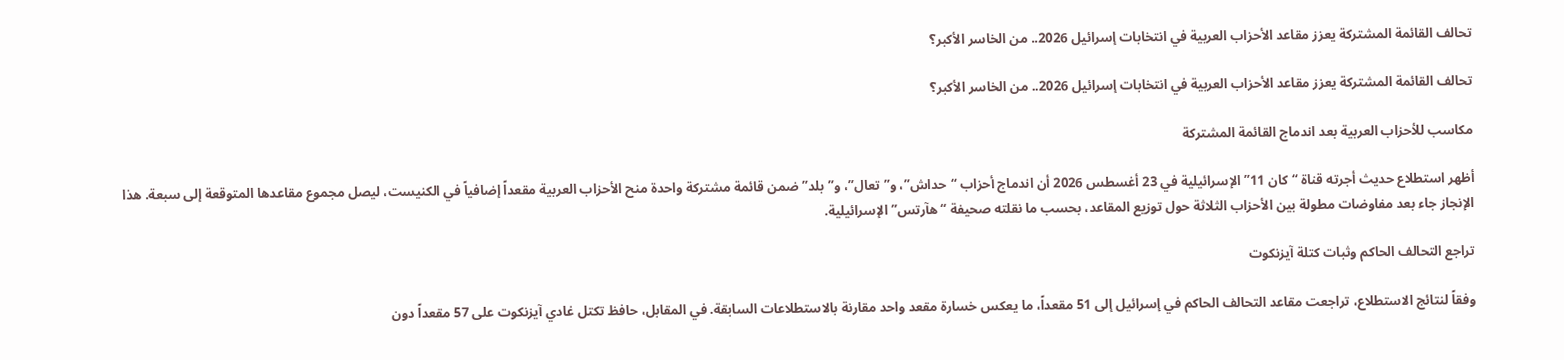تحالف القائمة المشتركة يعزز مقاعد الأحزاب العربية في انتخابات إسرائيل 2026.. من الخاسر الأكبر؟

تحالف القائمة المشتركة يعزز مقاعد الأحزاب العربية في انتخابات إسرائيل 2026.. من الخاسر الأكبر؟

مكاسب للأحزاب العربية بعد اندماج القائمة المشتركة

أظهر استطلاع حديث أجرته قناة “كان 11” الإسرائيلية في 23 أغسطس 2026 أن اندماج أحزاب “حداش”، و”تعال”، و”بلد” ضمن قائمة مشتركة واحدة منح الأحزاب العربية مقعداً إضافياً في الكنيست، ليصل مجموع مقاعدها المتوقعة إلى سبعة. هذا الإنجاز جاء بعد مفاوضات مطولة بين الأحزاب الثلاثة حول توزيع المقاعد، بحسب ما نقلته صحيفة “هآرتس” الإسرائيلية.

تراجع التحالف الحاكم وثبات كتلة آيزنكوت

وفقاً لنتائج الاستطلاع، تراجعت مقاعد التحالف الحاكم في إسرائيل إلى 51 مقعداً، ما يعكس خسارة مقعد واحد مقارنة بالاستطلاعات السابقة. في المقابل، حافظ تكتل غادي آيزنكوت على 57 مقعداً دون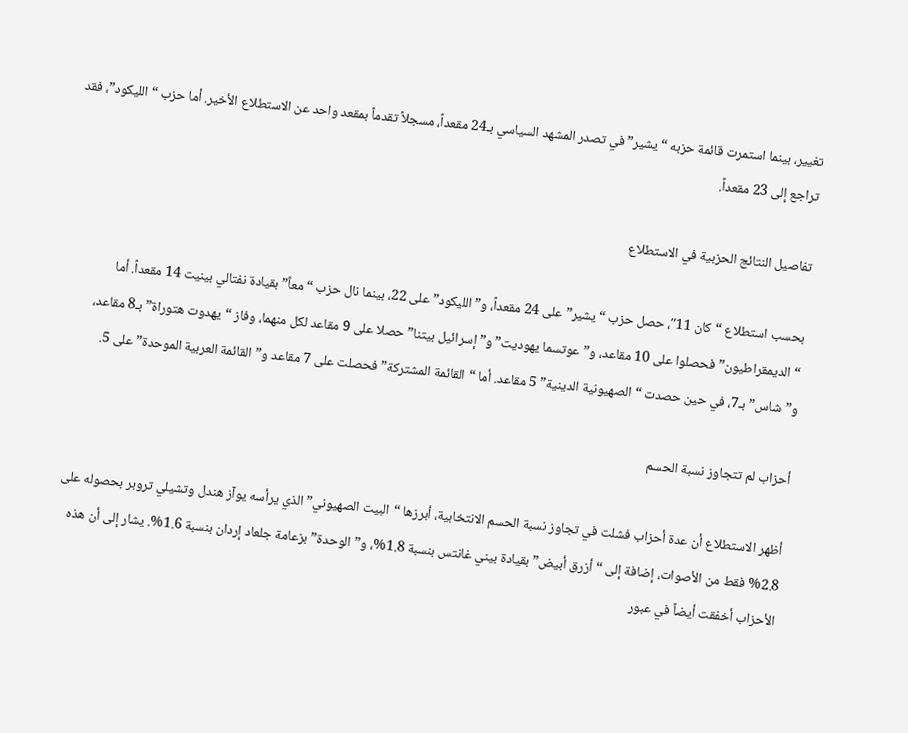تغيير، بينما استمرت قائمة حزبه “يشير” في تصدر المشهد السياسي بـ24 مقعداً، مسجلاً تقدماً بمقعد واحد عن الاستطلاع الأخير. أما حزب “الليكود”، فقد تراجع إلى 23 مقعداً.

تفاصيل النتائج الحزبية في الاستطلاع

بحسب استطلاع “كان 11″، حصل حزب “يشير” على 24 مقعداً، و”الليكود” على 22، بينما نال حزب “معاً” بقيادة نفتالي بينيت 14 مقعداً. أما “الديمقراطيون” فحصلوا على 10 مقاعد، و”عوتسما يهوديت” و”إسرائيل بيتنا” حصلا على 9 مقاعد لكل منهما، وفاز “يهدوت هتوراة” بـ8 مقاعد، و”شاس” بـ7، في حين حصدت “الصهيونية الدينية” 5 مقاعد. أما “القائمة المشتركة” فحصلت على 7 مقاعد و”القائمة العربية الموحدة” على 5.

أحزاب لم تتجاوز نسبة الحسم

أظهر الاستطلاع أن عدة أحزاب فشلت في تجاوز نسبة الحسم الانتخابية، أبرزها “البيت الصهيوني” الذي يرأسه يوآز هندل وتشيلي تروبر بحصوله على 2.8% فقط من الأصوات، إضافة إلى “أزرق أبيض” بقيادة بيني غانتس بنسبة 1.8%، و”الوحدة” بزعامة جلعاد إردان بنسبة 1.6%. يشار إلى أن هذه الأحزاب أخفقت أيضاً في عبور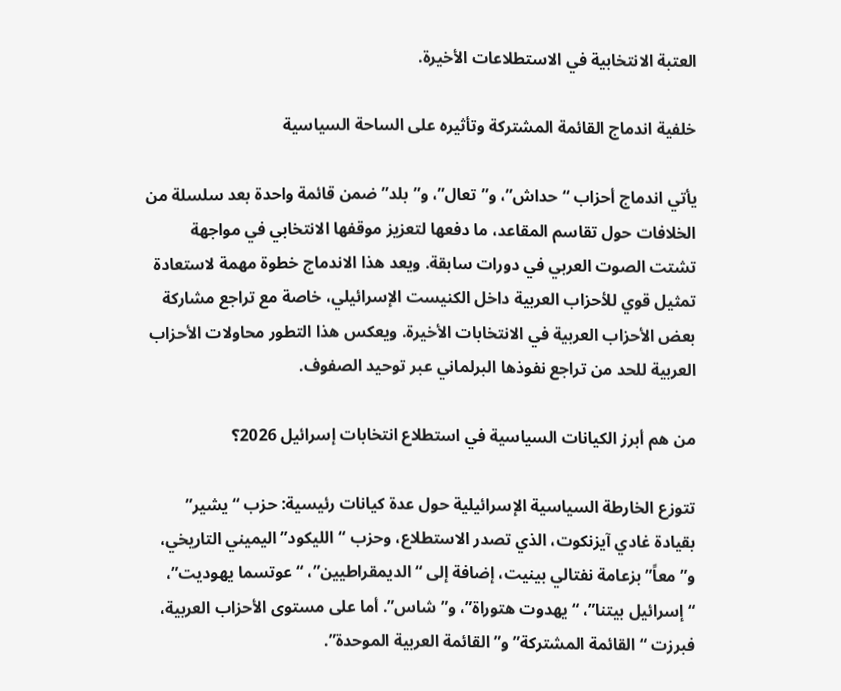العتبة الانتخابية في الاستطلاعات الأخيرة.

خلفية اندماج القائمة المشتركة وتأثيره على الساحة السياسية

يأتي اندماج أحزاب “حداش”، و”تعال”، و”بلد” ضمن قائمة واحدة بعد سلسلة من الخلافات حول تقاسم المقاعد، ما دفعها لتعزيز موقفها الانتخابي في مواجهة تشتت الصوت العربي في دورات سابقة. ويعد هذا الاندماج خطوة مهمة لاستعادة تمثيل قوي للأحزاب العربية داخل الكنيست الإسرائيلي، خاصة مع تراجع مشاركة بعض الأحزاب العربية في الانتخابات الأخيرة. ويعكس هذا التطور محاولات الأحزاب العربية للحد من تراجع نفوذها البرلماني عبر توحيد الصفوف.

من هم أبرز الكيانات السياسية في استطلاع انتخابات إسرائيل 2026؟

تتوزع الخارطة السياسية الإسرائيلية حول عدة كيانات رئيسية: حزب “يشير” بقيادة غادي آيزنكوت، الذي تصدر الاستطلاع، وحزب “الليكود” اليميني التاريخي، و”معاً” بزعامة نفتالي بينيت، إضافة إلى “الديمقراطيين”، “عوتسما يهوديت”، “إسرائيل بيتنا”، “يهدوت هتوراة”، و”شاس”. أما على مستوى الأحزاب العربية، فبرزت “القائمة المشتركة” و”القائمة العربية الموحدة”.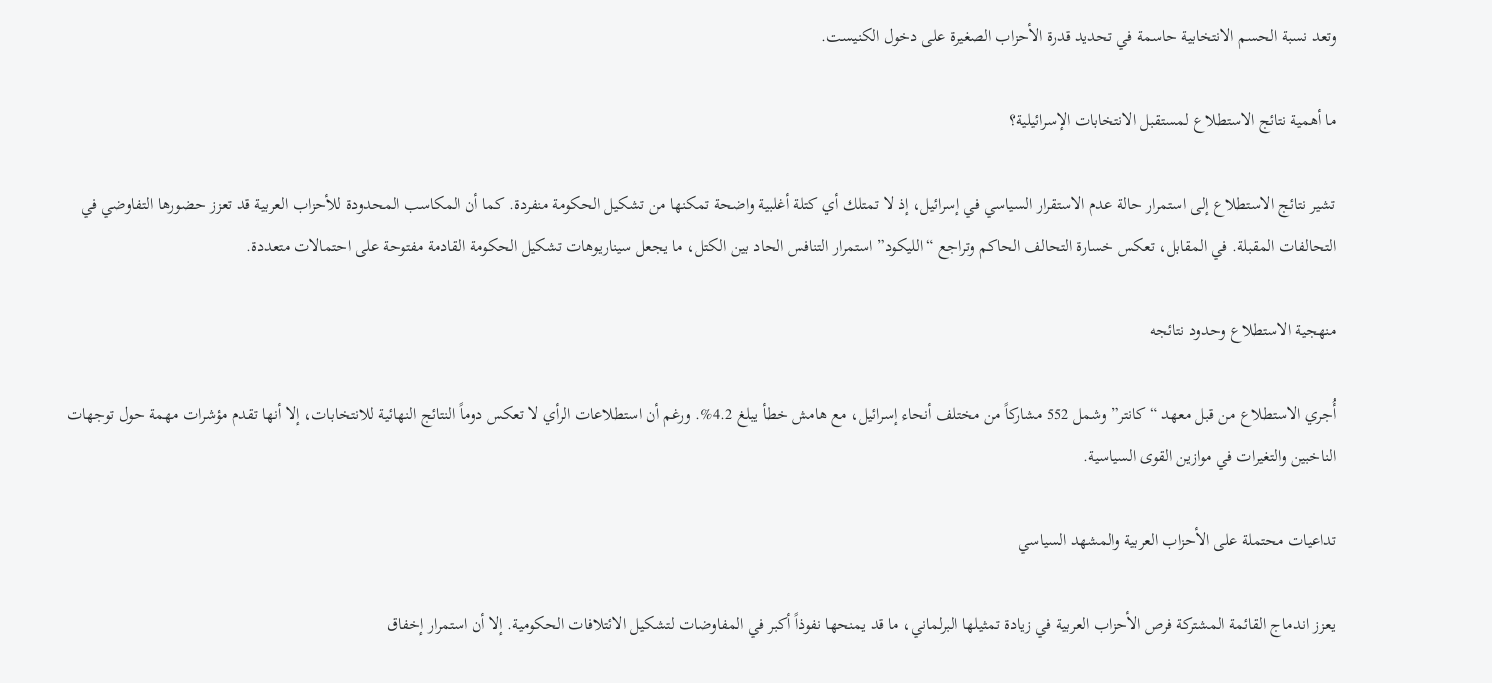وتعد نسبة الحسم الانتخابية حاسمة في تحديد قدرة الأحزاب الصغيرة على دخول الكنيست.

ما أهمية نتائج الاستطلاع لمستقبل الانتخابات الإسرائيلية؟

تشير نتائج الاستطلاع إلى استمرار حالة عدم الاستقرار السياسي في إسرائيل، إذ لا تمتلك أي كتلة أغلبية واضحة تمكنها من تشكيل الحكومة منفردة. كما أن المكاسب المحدودة للأحزاب العربية قد تعزز حضورها التفاوضي في التحالفات المقبلة. في المقابل، تعكس خسارة التحالف الحاكم وتراجع “الليكود” استمرار التنافس الحاد بين الكتل، ما يجعل سيناريوهات تشكيل الحكومة القادمة مفتوحة على احتمالات متعددة.

منهجية الاستطلاع وحدود نتائجه

أُجري الاستطلاع من قبل معهد “كانتر” وشمل 552 مشاركاً من مختلف أنحاء إسرائيل، مع هامش خطأ يبلغ 4.2%. ورغم أن استطلاعات الرأي لا تعكس دوماً النتائج النهائية للانتخابات، إلا أنها تقدم مؤشرات مهمة حول توجهات الناخبين والتغيرات في موازين القوى السياسية.

تداعيات محتملة على الأحزاب العربية والمشهد السياسي

يعزز اندماج القائمة المشتركة فرص الأحزاب العربية في زيادة تمثيلها البرلماني، ما قد يمنحها نفوذاً أكبر في المفاوضات لتشكيل الائتلافات الحكومية. إلا أن استمرار إخفاق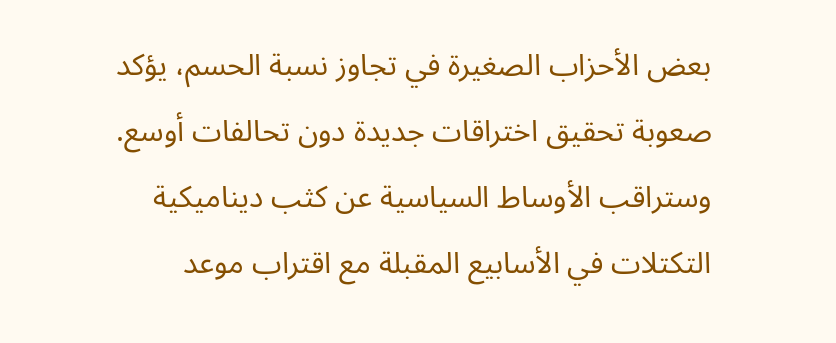بعض الأحزاب الصغيرة في تجاوز نسبة الحسم، يؤكد صعوبة تحقيق اختراقات جديدة دون تحالفات أوسع. وستراقب الأوساط السياسية عن كثب ديناميكية التكتلات في الأسابيع المقبلة مع اقتراب موعد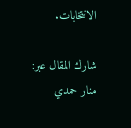الانتخابات.

شارك المقال عبر:
منار حمدي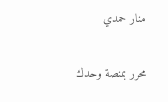منار حمدي

محرر بمنصة وحدك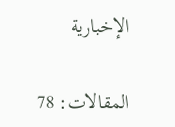الإخبارية

المقالات: 78